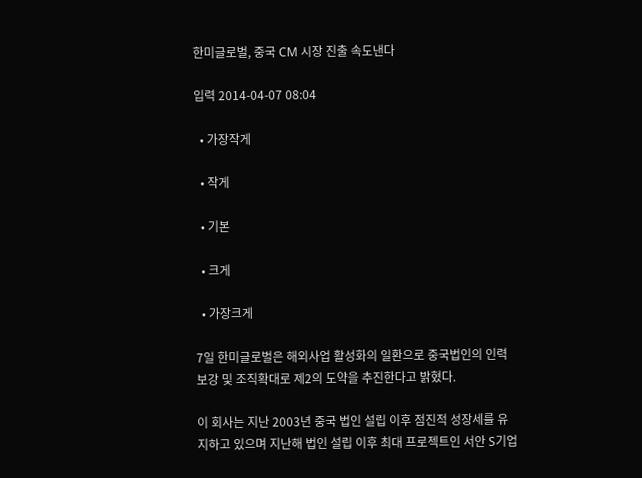한미글로벌, 중국 CM 시장 진출 속도낸다

입력 2014-04-07 08:04

  • 가장작게

  • 작게

  • 기본

  • 크게

  • 가장크게

7일 한미글로벌은 해외사업 활성화의 일환으로 중국법인의 인력보강 및 조직확대로 제2의 도약을 추진한다고 밝혔다.

이 회사는 지난 2003년 중국 법인 설립 이후 점진적 성장세를 유지하고 있으며 지난해 법인 설립 이후 최대 프로젝트인 서안 S기업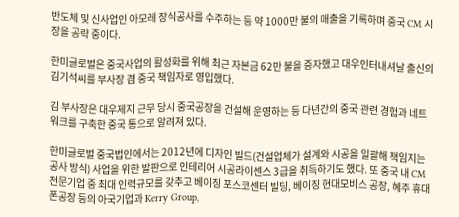반도체 및 신사업인 아모레 장식공사를 수주하는 등 약 1000만 불의 매출을 기록하며 중국 CM 시장을 공략 중이다.

한미글로벌은 중국사업의 활성화를 위해 최근 자본금 62만 불을 증자했고 대우인터내셔날 출신의 김기석씨를 부사장 겸 중국 책임자로 영입했다.

김 부사장은 대우제지 근무 당시 중국공장을 건설해 운영하는 등 다년간의 중국 관련 경험과 네트워크를 구축한 중국 통으로 알려져 있다.

한미글로벌 중국법인에서는 2012년에 디자인 빌드(건설업체가 설계와 시공을 일괄해 책임지는 공사 방식) 사업을 위한 발판으로 인테리어 시공라이센스 3급을 취득하기도 했다. 또 중국 내 CM 전문기업 중 최대 인력규모를 갖추고 베이징 포스코센터 빌딩, 베이징 현대모비스 공장, 혜주 휴대폰공장 등의 아국기업과 Kerry Group,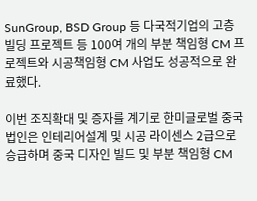SunGroup, BSD Group 등 다국적기업의 고층 빌딩 프로젝트 등 100여 개의 부분 책임형 CM 프로젝트와 시공책임형 CM 사업도 성공적으로 완료했다.

이번 조직확대 및 증자를 계기로 한미글로벌 중국법인은 인테리어설계 및 시공 라이센스 2급으로 승급하며 중국 디자인 빌드 및 부분 책임형 CM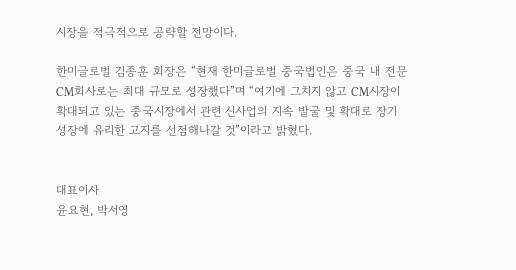시장을 적극적으로 공략할 전망이다.

한미글로벌 김종훈 회장은 “현재 한미글로벌 중국법인은 중국 내 전문 CM회사로는 최대 규모로 성장했다”며 “여기에 그치지 않고 CM시장이 확대되고 있는 중국시장에서 관련 신사업의 지속 발굴 및 확대로 장기 성장에 유리한 고지를 선점해나갈 것”이라고 밝혔다.


대표이사
윤요현, 박서영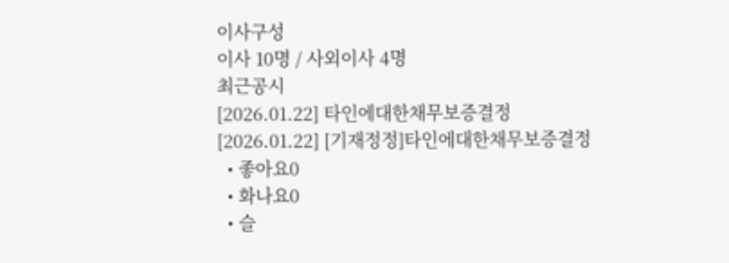이사구성
이사 10명 / 사외이사 4명
최근공시
[2026.01.22] 타인에대한채무보증결정
[2026.01.22] [기재정정]타인에대한채무보증결정
  • 좋아요0
  • 화나요0
  • 슬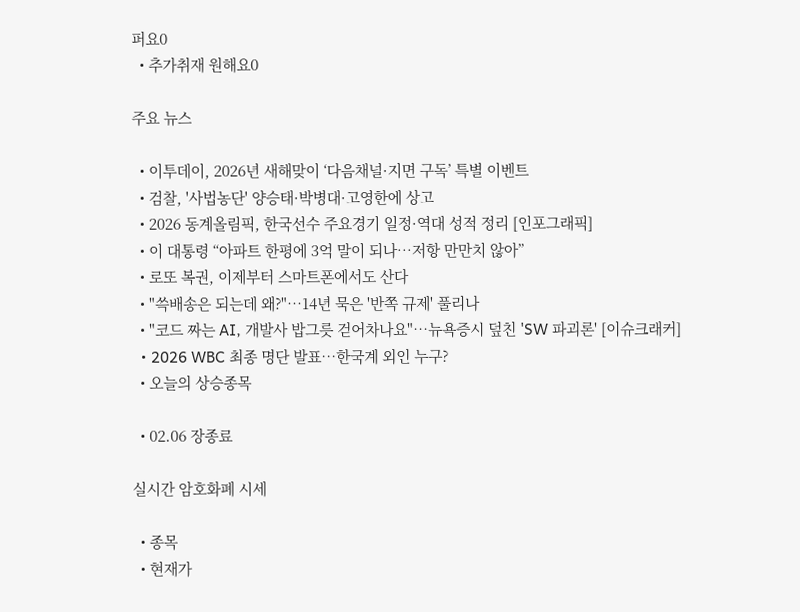퍼요0
  • 추가취재 원해요0

주요 뉴스

  • 이투데이, 2026년 새해맞이 ‘다음채널·지면 구독’ 특별 이벤트
  • 검찰, '사법농단' 양승태·박병대·고영한에 상고
  • 2026 동계올림픽, 한국선수 주요경기 일정·역대 성적 정리 [인포그래픽]
  • 이 대통령 “아파트 한평에 3억 말이 되나…저항 만만치 않아”
  • 로또 복권, 이제부터 스마트폰에서도 산다
  • "쓱배송은 되는데 왜?"…14년 묵은 '반쪽 규제' 풀리나
  • "코드 짜는 AI, 개발사 밥그릇 걷어차나요"…뉴욕증시 덮친 'SW 파괴론' [이슈크래커]
  • 2026 WBC 최종 명단 발표…한국계 외인 누구?
  • 오늘의 상승종목

  • 02.06 장종료

실시간 암호화폐 시세

  • 종목
  • 현재가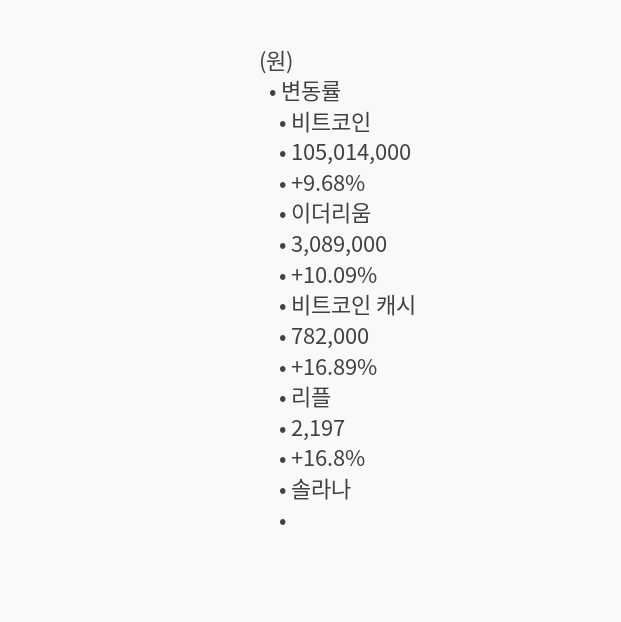(원)
  • 변동률
    • 비트코인
    • 105,014,000
    • +9.68%
    • 이더리움
    • 3,089,000
    • +10.09%
    • 비트코인 캐시
    • 782,000
    • +16.89%
    • 리플
    • 2,197
    • +16.8%
    • 솔라나
    •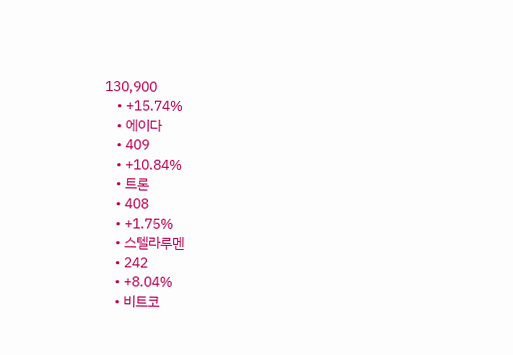130,900
    • +15.74%
    • 에이다
    • 409
    • +10.84%
    • 트론
    • 408
    • +1.75%
    • 스텔라루멘
    • 242
    • +8.04%
    • 비트코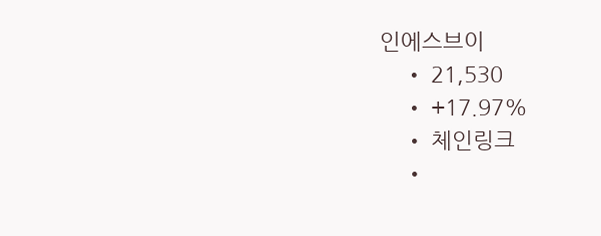인에스브이
    • 21,530
    • +17.97%
    • 체인링크
    •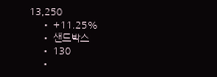13,250
    • +11.25%
    • 샌드박스
    • 130
    •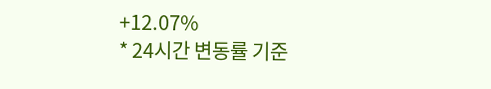+12.07%
* 24시간 변동률 기준